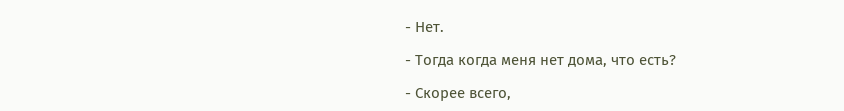- Нет.

- Тогда когда меня нет дома, что есть?

- Скорее всего,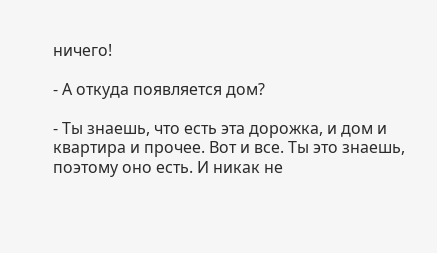ничего!

- А откуда появляется дом?

- Ты знаешь, что есть эта дорожка, и дом и квартира и прочее. Вот и все. Ты это знаешь, поэтому оно есть. И никак не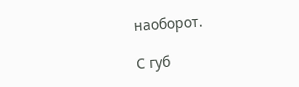наоборот.

С губ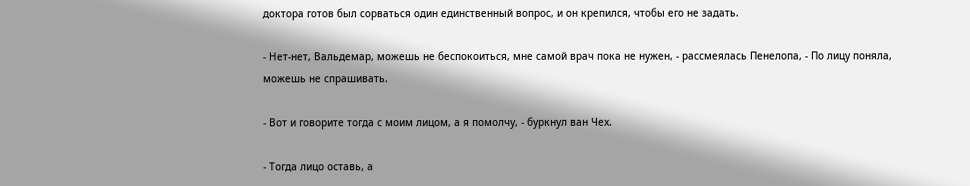доктора готов был сорваться один единственный вопрос, и он крепился, чтобы его не задать.

- Нет-нет, Вальдемар, можешь не беспокоиться, мне самой врач пока не нужен, - рассмеялась Пенелопа, - По лицу поняла, можешь не спрашивать.

- Вот и говорите тогда с моим лицом, а я помолчу, - буркнул ван Чех.

- Тогда лицо оставь, а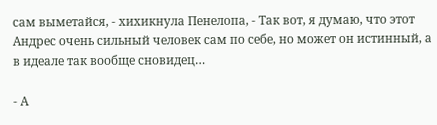сам выметайся, - хихикнула Пенелопа, - Так вот, я думаю, что этот Андрес очень сильный человек сам по себе, но может он истинный, а в идеале так вообще сновидец…

- А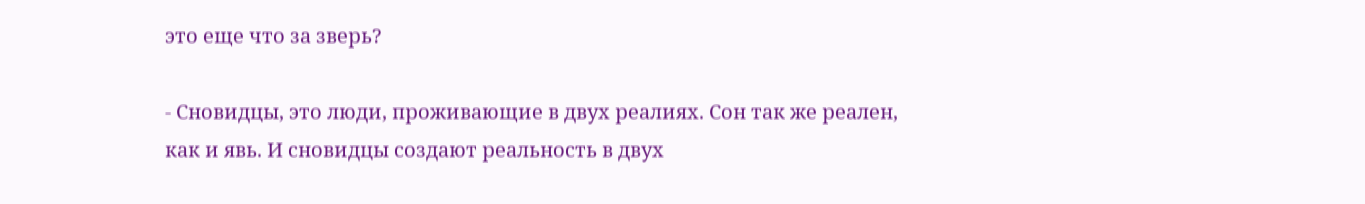это еще что за зверь?

- Сновидцы, это люди, проживающие в двух реалиях. Сон так же реален, как и явь. И сновидцы создают реальность в двух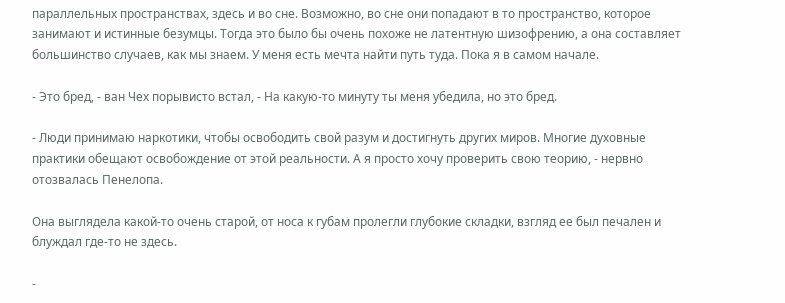параллельных пространствах, здесь и во сне. Возможно, во сне они попадают в то пространство, которое занимают и истинные безумцы. Тогда это было бы очень похоже не латентную шизофрению, а она составляет большинство случаев, как мы знаем. У меня есть мечта найти путь туда. Пока я в самом начале.

- Это бред, - ван Чех порывисто встал, - На какую-то минуту ты меня убедила, но это бред.

- Люди принимаю наркотики, чтобы освободить свой разум и достигнуть других миров. Многие духовные практики обещают освобождение от этой реальности. А я просто хочу проверить свою теорию, - нервно отозвалась Пенелопа.

Она выглядела какой-то очень старой, от носа к губам пролегли глубокие складки, взгляд ее был печален и блуждал где-то не здесь.

-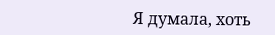Я думала, хоть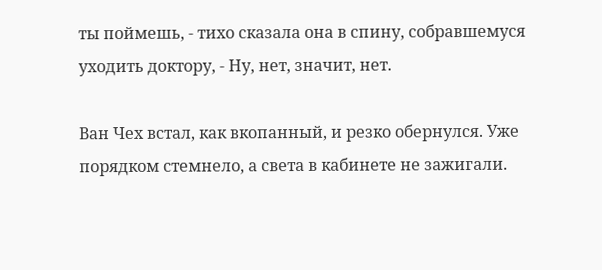ты поймешь, - тихо сказала она в спину, собравшемуся уходить доктору, - Ну, нет, значит, нет.

Ван Чех встал, как вкопанный, и резко обернулся. Уже порядком стемнело, а света в кабинете не зажигали.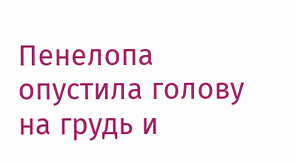Пенелопа опустила голову на грудь и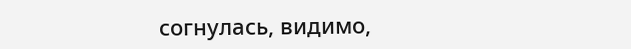согнулась, видимо,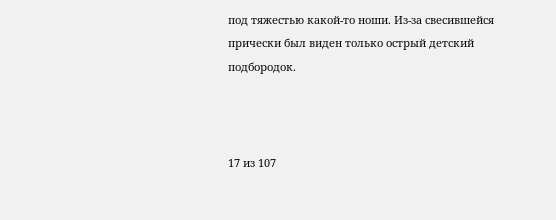под тяжестью какой-то ноши. Из-за свесившейся прически был виден только острый детский подбородок.



17 из 107